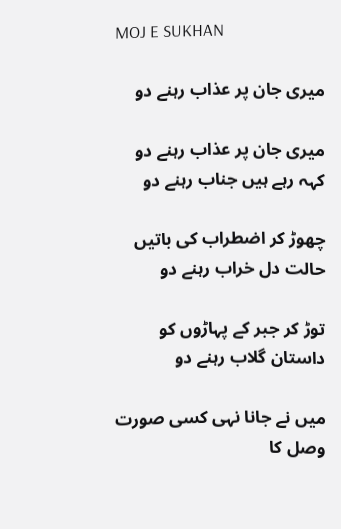MOJ E SUKHAN

میری جان پر عذاب رہنے دو

میری جان پر عذاب رہنے دو
کہہ رہے ہیں جناب رہنے دو

چھوڑ کر اضطراب کی باتیں
حالت دل خراب رہنے دو

توڑ کر جبر کے پہاڑوں کو
داستان گلاب رہنے دو

میں نے جانا نہی کسی صورت
وصل کا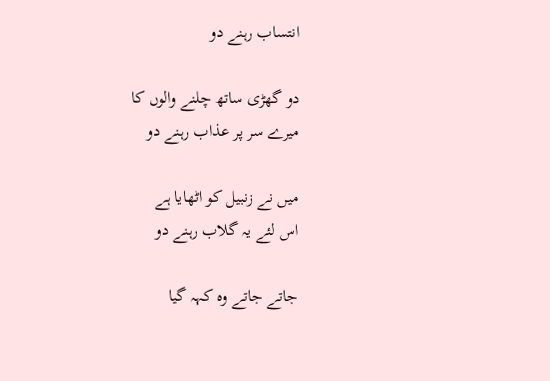انتساب رہنے دو

دو گھڑی ساتھ چلنے والوں کا
میرے سر پر عذاب رہنے دو

میں نے زنبیل کو اٹھایا ہے
اس لئے یہ گلاب رہنے دو

جاتے جاتے وہ کہہ گیا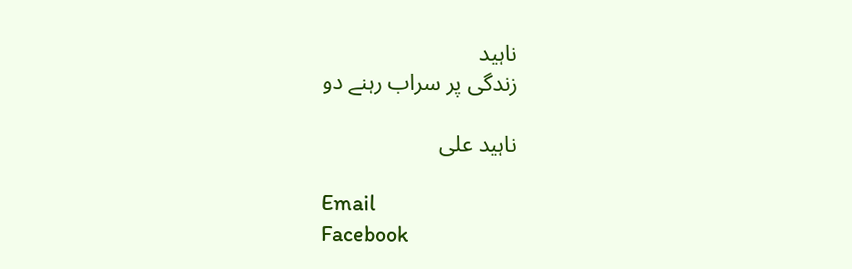ناہید
زندگی پر سراب رہنے دو

ناہید علی

Email
Facebook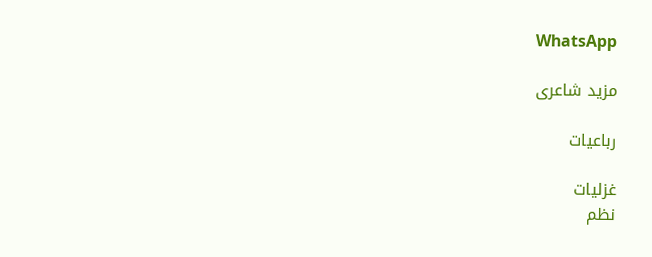WhatsApp

مزید شاعری

رباعیات

غزلیات
نظم